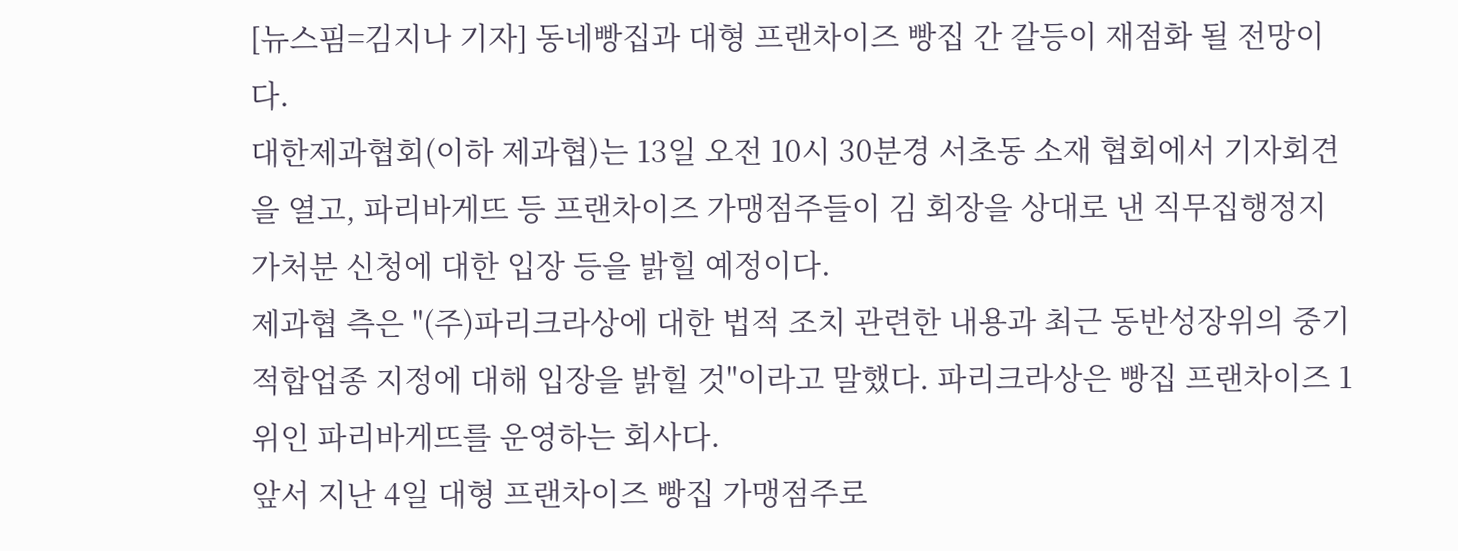[뉴스핌=김지나 기자] 동네빵집과 대형 프랜차이즈 빵집 간 갈등이 재점화 될 전망이다.
대한제과협회(이하 제과협)는 13일 오전 10시 30분경 서초동 소재 협회에서 기자회견을 열고, 파리바게뜨 등 프랜차이즈 가맹점주들이 김 회장을 상대로 낸 직무집행정지 가처분 신청에 대한 입장 등을 밝힐 예정이다.
제과협 측은 "(주)파리크라상에 대한 법적 조치 관련한 내용과 최근 동반성장위의 중기적합업종 지정에 대해 입장을 밝힐 것"이라고 말했다. 파리크라상은 빵집 프랜차이즈 1위인 파리바게뜨를 운영하는 회사다.
앞서 지난 4일 대형 프랜차이즈 빵집 가맹점주로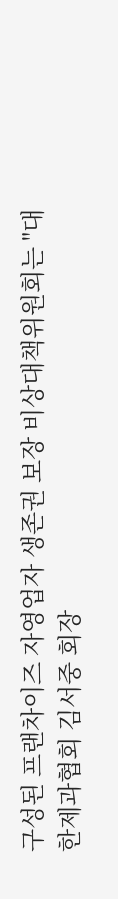구성된 프랜차이즈 자영업자 생존권 보장 비상대책위원회는 "대한제과협회 김서중 회장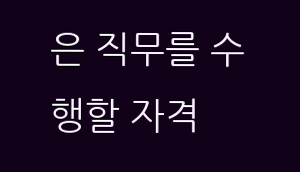은 직무를 수행할 자격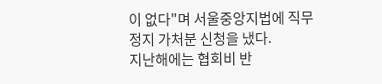이 없다"며 서울중앙지법에 직무정지 가처분 신청을 냈다.
지난해에는 협회비 반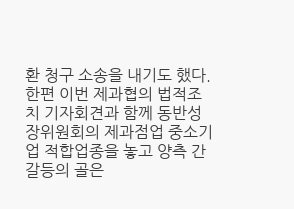환 청구 소송을 내기도 했다.
한편 이번 제과협의 법적조치 기자회견과 함께 동반성장위원회의 제과점업 중소기업 적합업종을 놓고 양측 간 갈등의 골은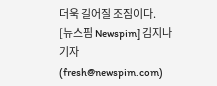더욱 길어질 조짐이다.
[뉴스핌 Newspim] 김지나 기자 (fresh@newspim.com)